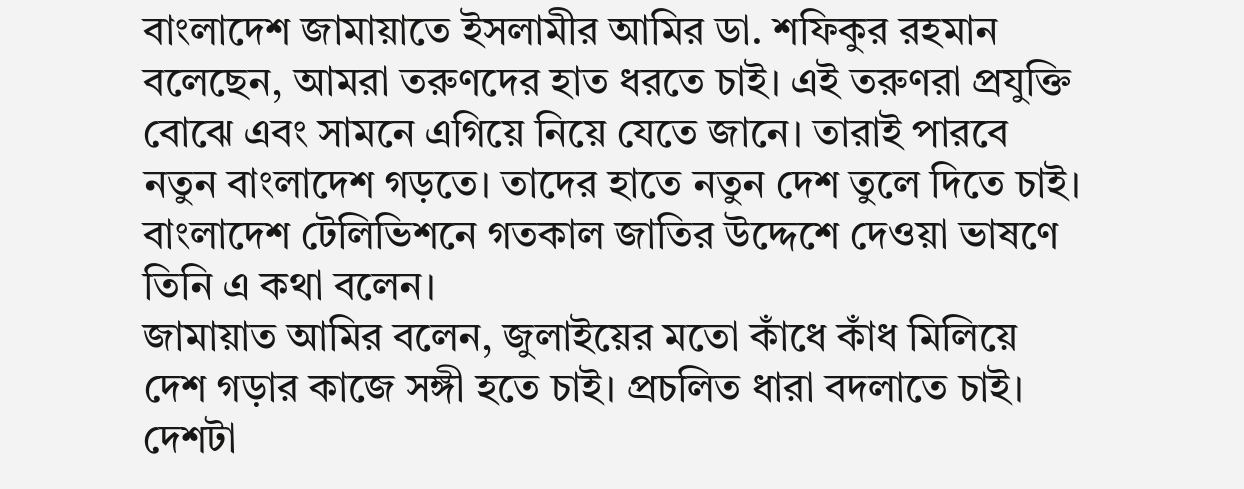বাংলাদেশ জামায়াতে ইসলামীর আমির ডা. শফিকুর রহমান বলেছেন, আমরা তরুণদের হাত ধরতে চাই। এই তরুণরা প্রযুক্তি বোঝে এবং সামনে এগিয়ে নিয়ে যেতে জানে। তারাই পারবে নতুন বাংলাদেশ গড়তে। তাদের হাতে নতুন দেশ তুলে দিতে চাই। বাংলাদেশ টেলিভিশনে গতকাল জাতির উদ্দেশে দেওয়া ভাষণে তিনি এ কথা বলেন।
জামায়াত আমির বলেন, জুলাইয়ের মতো কাঁধে কাঁধ মিলিয়ে দেশ গড়ার কাজে সঙ্গী হতে চাই। প্রচলিত ধারা বদলাতে চাই। দেশটা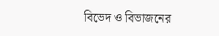বিভেদ ও বিভাজনের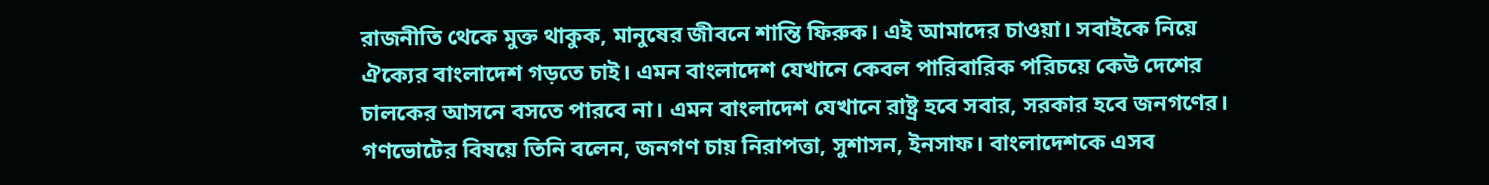রাজনীতি থেকে মুক্ত থাকুক, মানুষের জীবনে শান্তি ফিরুক। এই আমাদের চাওয়া। সবাইকে নিয়ে ঐক্যের বাংলাদেশ গড়তে চাই। এমন বাংলাদেশ যেখানে কেবল পারিবারিক পরিচয়ে কেউ দেশের চালকের আসনে বসতে পারবে না। এমন বাংলাদেশ যেখানে রাষ্ট্র হবে সবার, সরকার হবে জনগণের।
গণভোটের বিষয়ে তিনি বলেন, জনগণ চায় নিরাপত্তা, সুশাসন, ইনসাফ। বাংলাদেশকে এসব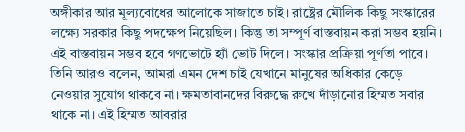অঙ্গীকার আর মূল্যবোধের আলোকে সাজাতে চাই। রাষ্ট্রের মৌলিক কিছু সংস্কারের লক্ষ্যে সরকার কিছু পদক্ষেপ নিয়েছিল। কিন্তু তা সম্পূর্ণ বাস্তবায়ন করা সম্ভব হয়নি। এই বাস্তবায়ন সম্ভব হবে গণভোটে হ্যাঁ ভোট দিলে। সংস্কার প্রক্রিয়া পূর্ণতা পাবে।
তিনি আরও বলেন, আমরা এমন দেশ চাই যেখানে মানুষের অধিকার কেড়ে নেওয়ার সুযোগ থাকবে না। ক্ষমতাবানদের বিরুদ্ধে রুখে দাঁড়ানোর হিম্মত সবার থাকে না। এই হিম্মত আবরার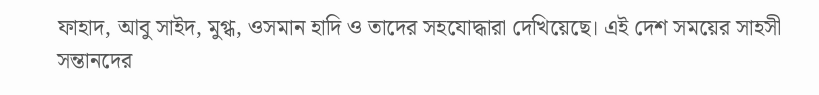ফাহাদ, আবু সাইদ, মুগ্ধ, ওসমান হাদি ও তাদের সহযোদ্ধারা দেখিয়েছে। এই দেশ সময়ের সাহসী সন্তানদের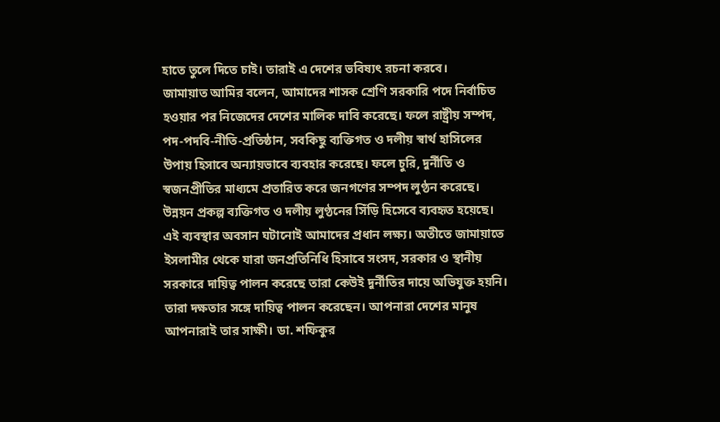হাতে তুলে দিতে চাই। তারাই এ দেশের ভবিষ্যৎ রচনা করবে।
জামায়াত আমির বলেন, আমাদের শাসক শ্রেণি সরকারি পদে নির্বাচিত হওয়ার পর নিজেদের দেশের মালিক দাবি করেছে। ফলে রাষ্ট্রীয় সম্পদ, পদ-পদবি-নীতি-প্রতিষ্ঠান, সবকিছু ব্যক্তিগত ও দলীয় স্বার্থ হাসিলের উপায় হিসাবে অন্যায়ভাবে ব্যবহার করেছে। ফলে চুরি, দুর্নীতি ও স্বজনপ্রীতির মাধ্যমে প্রতারিত করে জনগণের সম্পদ লুণ্ঠন করেছে। উন্নয়ন প্রকল্প ব্যক্তিগত ও দলীয় লুণ্ঠনের সিঁড়ি হিসেবে ব্যবহৃত হয়েছে। এই ব্যবস্থার অবসান ঘটানোই আমাদের প্রধান লক্ষ্য। অতীতে জামায়াতে ইসলামীর থেকে যারা জনপ্রতিনিধি হিসাবে সংসদ, সরকার ও স্থানীয় সরকারে দায়িত্ব পালন করেছে তারা কেউই দুর্নীতির দায়ে অভিযুক্ত হয়নি। তারা দক্ষতার সঙ্গে দায়িত্ব পালন করেছেন। আপনারা দেশের মানুষ আপনারাই তার সাক্ষী। ডা. শফিকুর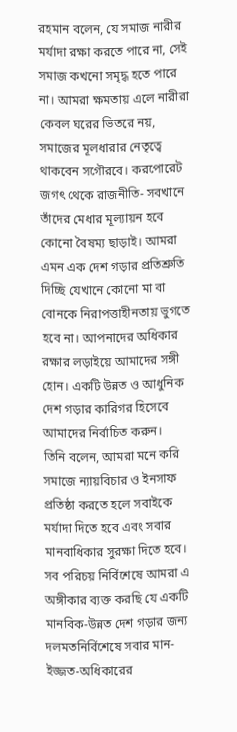রহমান বলেন, যে সমাজ নারীর মর্যাদা রক্ষা করতে পারে না, সেই সমাজ কখনো সমৃদ্ধ হতে পারে না। আমরা ক্ষমতায় এলে নারীরা কেবল ঘরের ভিতরে নয়, সমাজের মূলধারার নেতৃত্বে থাকবেন সগৌরবে। করপোরেট জগৎ থেকে রাজনীতি- সবখানে তাঁদের মেধার মূল্যায়ন হবে কোনো বৈষম্য ছাড়াই। আমরা এমন এক দেশ গড়ার প্রতিশ্রুতি দিচ্ছি যেখানে কোনো মা বা বোনকে নিরাপত্তাহীনতায় ভুগতে হবে না। আপনাদের অধিকার রক্ষার লড়াইয়ে আমাদের সঙ্গী হোন। একটি উন্নত ও আধুনিক দেশ গড়ার কারিগর হিসেবে আমাদের নির্বাচিত করুন।
তিনি বলেন, আমরা মনে করি সমাজে ন্যায়বিচার ও ইনসাফ প্রতিষ্ঠা করতে হলে সবাইকে মর্যাদা দিতে হবে এবং সবার মানবাধিকার সুরক্ষা দিতে হবে। সব পরিচয় নির্বিশেষে আমরা এ অঙ্গীকার ব্যক্ত করছি যে একটি মানবিক-উন্নত দেশ গড়ার জন্য দলমতনির্বিশেষে সবার মান-ইজ্জত-অধিকারের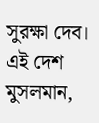সুরক্ষা দেব। এই দেশ মুসলমান,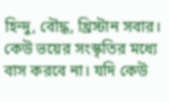হিন্দু, বৌদ্ধ, খ্রিস্টান সবার। কেউ ভয়ের সংস্কৃতির মধ্যে বাস করবে না। যদি কেউ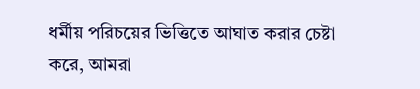ধর্মীয় পরিচয়ের ভিত্তিতে আঘাত করার চেষ্টা করে, আমরা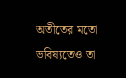অতীতের মতো ভবিষ্যতেও তা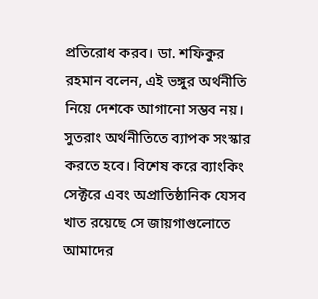প্রতিরোধ করব। ডা. শফিকুর রহমান বলেন, এই ভঙ্গুর অর্থনীতি নিয়ে দেশকে আগানো সম্ভব নয়। সুতরাং অর্থনীতিতে ব্যাপক সংস্কার করতে হবে। বিশেষ করে ব্যাংকিং সেক্টরে এবং অপ্রাতিষ্ঠানিক যেসব খাত রয়েছে সে জায়গাগুলোতে আমাদের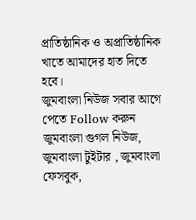প্রাতিষ্ঠানিক ও অপ্রাতিষ্ঠানিক খাতে আমাদের হাত দিতে হবে।
জুমবাংলা নিউজ সবার আগে পেতে Follow করুন জুমবাংলা গুগল নিউজ, জুমবাংলা টুইটার , জুমবাংলা ফেসবুক,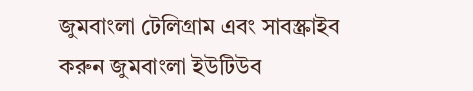জুমবাংলা টেলিগ্রাম এবং সাবস্ক্রাইব করুন জুমবাংলা ইউটিউব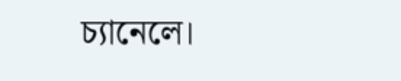চ্যানেলে।